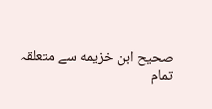صحيح ابن خزيمه سے متعلقہ
تمام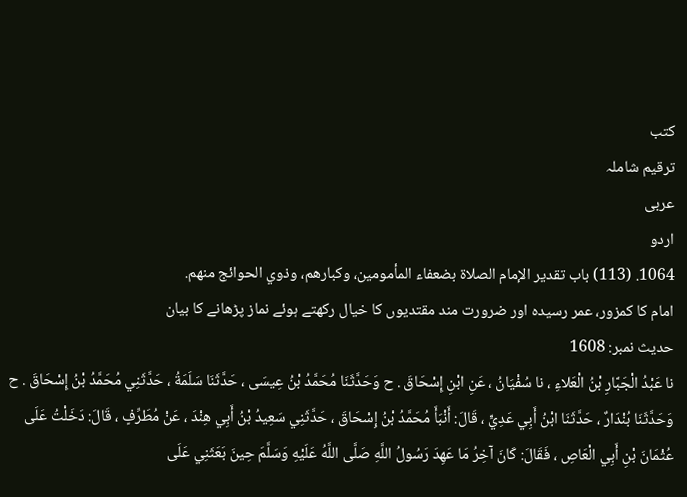کتب
ترقیم شاملہ
عربی
اردو
1064. (113) باب تقدير الإمام الصلاة بضعفاء المأمومين، وكبارهم، وذوي الحوائج منهم.
امام کا کمزور، عمر رسیدہ اور ضرورت مند مقتدیوں کا خیال رکھتے ہوئے نماز پڑھانے کا بیان
حدیث نمبر: 1608
نا عَبْدُ الْجَبَّارِ بْنُ الْعَلاءِ ، نا سُفْيَانُ ، عَنِ ابْنِ إِسْحَاقَ . ح وَحَدَّثَنَا مُحَمَّدُ بْنُ عِيسَى ، حَدَّثَنَا سَلَمَةُ ، حَدَّثَنِي مُحَمَّدُ بْنُ إِسْحَاقَ . ح وَحَدَّثَنَا بُنْدَارٌ ، حَدَّثَنَا ابْنُ أَبِي عَدِيٍّ ، قَالَ: أَنْبَأَ مُحَمَّدُ بْنُ إِسْحَاقَ ، حَدَّثَنِي سَعِيدُ بْنُ أَبِي هِنْدَ ، عَنْ مُطَرِّفٍ ، قَالَ: دَخَلْتُ عَلَى عُثْمَانَ بْنِ أَبِي الْعَاصِ ، فَقَالَ: كَانَ آخِرُ مَا عَهِدَ رَسُولُ اللَّهِ صَلَّى اللَّهُ عَلَيْهِ وَسَلَّمَ حِينَ بَعَثَنِي عَلَى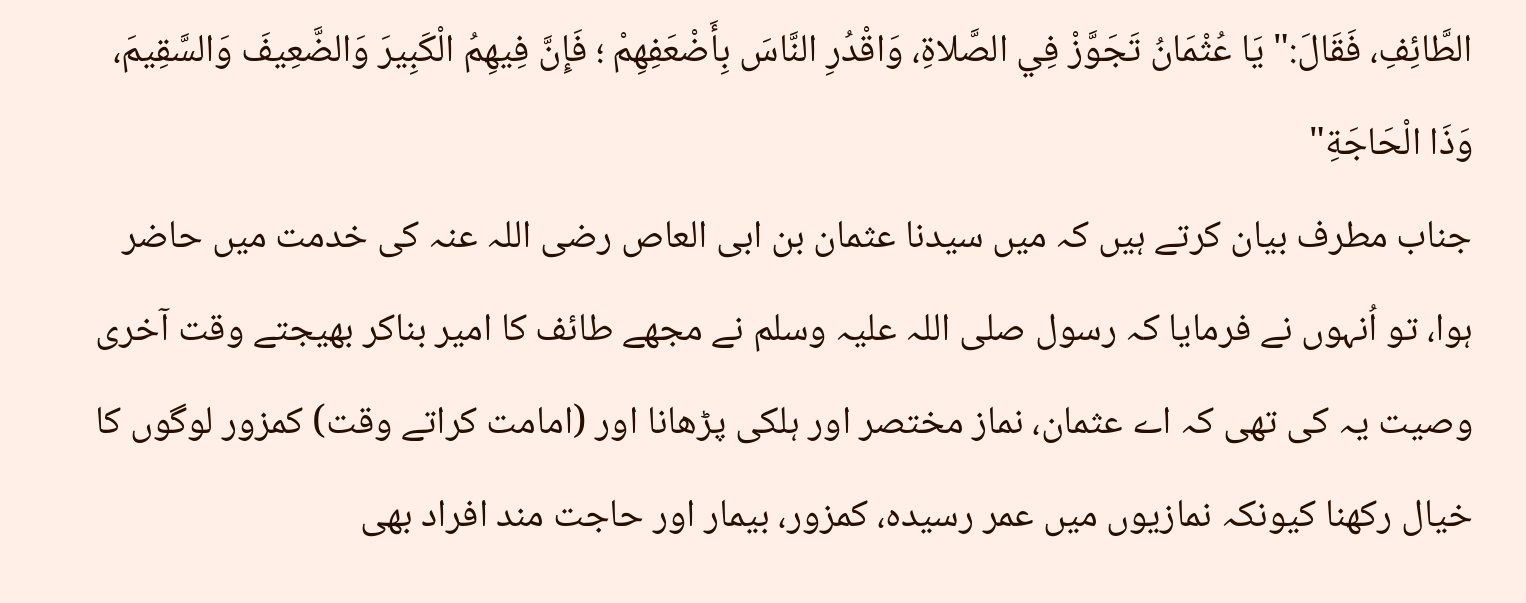الطَّائِفِ، فَقَالَ:" يَا عُثْمَانُ تَجَوَّزْ فِي الصَّلاةِ، وَاقْدُرِ النَّاسَ بِأَضْعَفِهِمْ ؛ فَإِنَّ فِيهِمُ الْكَبِيرَ وَالضَّعِيفَ وَالسَّقِيمَ، وَذَا الْحَاجَةِ"
جناب مطرف بیان کرتے ہیں کہ میں سیدنا عثمان بن ابی العاص رضی اللہ عنہ کی خدمت میں حاضر ہوا، تو اُنہوں نے فرمایا کہ رسول صلی اللہ علیہ وسلم نے مجھے طائف کا امیر بناکر بھیجتے وقت آخری وصیت یہ کی تھی کہ اے عثمان، نماز مختصر اور ہلکی پڑھانا اور (امامت کراتے وقت) کمزور لوگوں کا خیال رکھنا کیونکہ نمازیوں میں عمر رسیدہ، کمزور، بیمار اور حاجت مند افراد بھی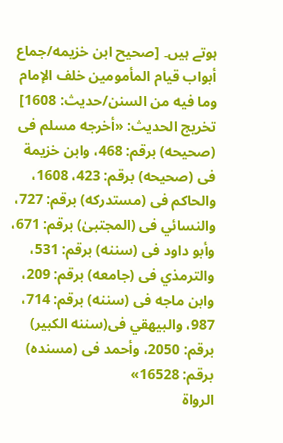ہوتے ہیں۔ [صحيح ابن خزيمه/جماع أبواب قيام المأمومين خلف الإمام وما فيه من السنن/حدیث: 1608]
تخریج الحدیث: «أخرجه مسلم فى (صحيحه) برقم: 468، وابن خزيمة فى (صحيحه) برقم: 423، 1608، والحاكم فى (مستدركه) برقم: 727، والنسائي فى (المجتبیٰ) برقم: 671، وأبو داود فى (سننه) برقم: 531، والترمذي فى (جامعه) برقم: 209، وابن ماجه فى (سننه) برقم: 714، 987، والبيهقي فى(سننه الكبير) برقم: 2050، وأحمد فى (مسنده) برقم: 16528»
الرواة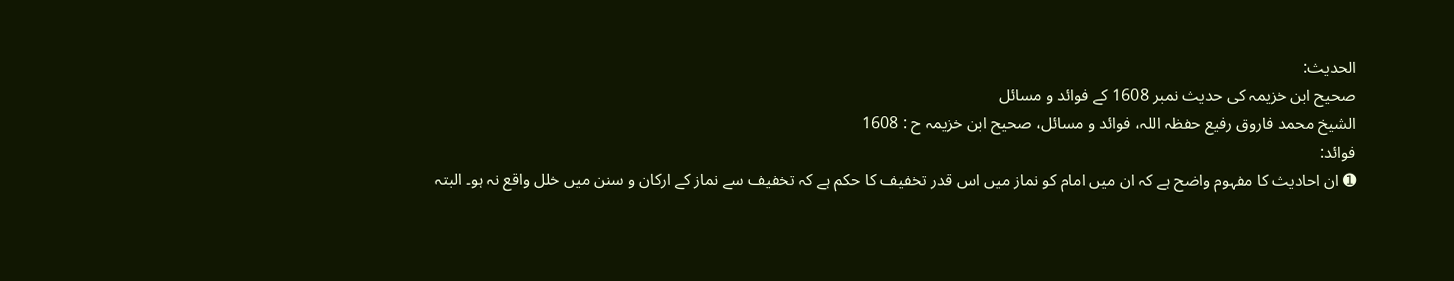الحديث:
صحیح ابن خزیمہ کی حدیث نمبر 1608 کے فوائد و مسائل
الشيخ محمد فاروق رفیع حفظہ اللہ، فوائد و مسائل، صحیح ابن خزیمہ ح : 1608
فوائد:
➊ ان احادیث کا مفہوم واضح ہے کہ ان میں امام کو نماز میں اس قدر تخفیف کا حکم ہے کہ تخفیف سے نماز کے ارکان و سنن میں خلل واقع نہ ہو۔ البتہ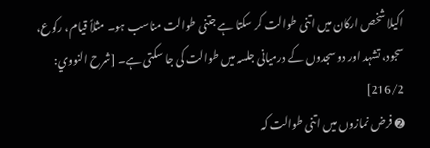اکیلا شخص ارکان میں اتنی طوالت کر سکتا ہے جتنی طوالت مناسب ہو۔ مثلاً قیام، رکوع، سجود، تشہد اور دو سجدوں کے درمیانی جلسہ میں طوالت کی جا سکتی ہے۔ [شرح النووي: 216/2]
➋ فرض نمازوں میں اتنی طوالت کہ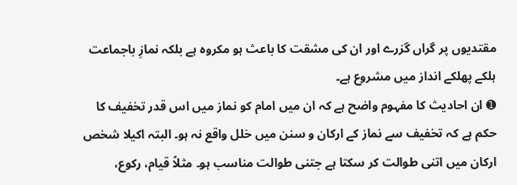مقتدیوں پر گراں گزرے اور ان کی مشقت کا باعث ہو مکروہ ہے بلکہ نمازِ باجماعت ہلکے پھلکے انداز میں مشروع ہے۔
➊ ان احادیث کا مفہوم واضح ہے کہ ان میں امام کو نماز میں اس قدر تخفیف کا حکم ہے کہ تخفیف سے نماز کے ارکان و سنن میں خلل واقع نہ ہو۔ البتہ اکیلا شخص ارکان میں اتنی طوالت کر سکتا ہے جتنی طوالت مناسب ہو۔ مثلاً قیام، رکوع،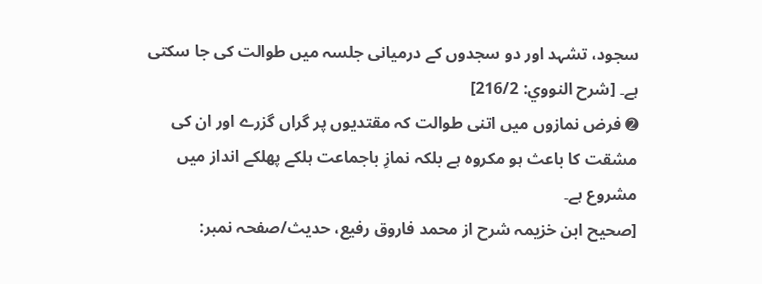سجود، تشہد اور دو سجدوں کے درمیانی جلسہ میں طوالت کی جا سکتی ہے۔ [شرح النووي: 216/2]
➋ فرض نمازوں میں اتنی طوالت کہ مقتدیوں پر گراں گزرے اور ان کی مشقت کا باعث ہو مکروہ ہے بلکہ نمازِ باجماعت ہلکے پھلکے انداز میں مشروع ہے۔
[صحیح ابن خزیمہ شرح از محمد فاروق رفیع، حدیث/صفحہ نمبر: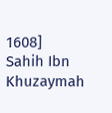1608]
Sahih Ibn Khuzaymah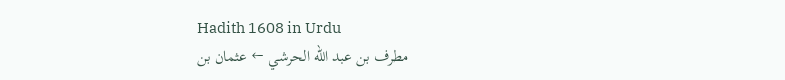Hadith 1608 in Urdu
مطرف بن عبد الله الحرشي ← عثمان بن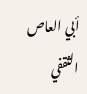أبي العاص الثقفي